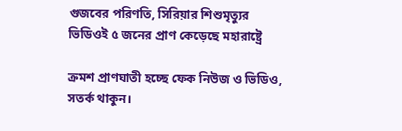গুজবের পরিণতি, সিরিয়ার শিশুমৃত্যুর ভিডিওই ৫ জনের প্রাণ কেড়েছে মহারাষ্ট্রে

ক্রমশ প্রাণঘাতী হচ্ছে ফেক নিউজ ও ভিডিও, সতর্ক থাকুন।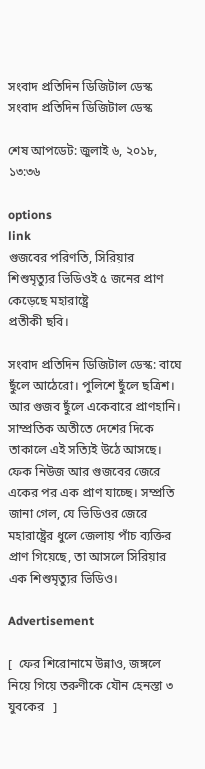সংবাদ প্রতিদিন ডিজিটাল ডেস্ক
সংবাদ প্রতিদিন ডিজিটাল ডেস্ক

শেষ আপডেট: জুলাই ৬, ২০১৮, ১৩:৩৬

options
link
গুজবের পরিণতি, সিরিয়ার শিশুমৃত্যুর ভিডিওই ৫ জনের প্রাণ কেড়েছে মহারাষ্ট্রে
প্রতীকী ছবি।

সংবাদ প্রতিদিন ডিজিটাল ডেস্ক: বাঘে ছুঁলে আঠেরো। পুলিশে ছুঁলে ছত্রিশ। আর গুজব ছুঁলে একেবারে প্রাণহানি। সাম্প্রতিক অতীতে দেশের দিকে তাকালে এই সত্যিই উঠে আসছে। ফেক নিউজ আর গুজবের জেরে একের পর এক প্রাণ যাচ্ছে। সম্প্রতি জানা গেল, যে ভিডিওর জেরে মহারাষ্ট্রের ধুলে জেলায় পাঁচ ব্যক্তির প্রাণ গিয়েছে, তা আসলে সিরিয়ার এক শিশুমৃত্যুর ভিডিও।

Advertisement

[  ফের শিরোনামে উন্নাও, জঙ্গলে নিয়ে গিয়ে তরুণীকে যৌন হেনস্তা ৩ যুবকের   ]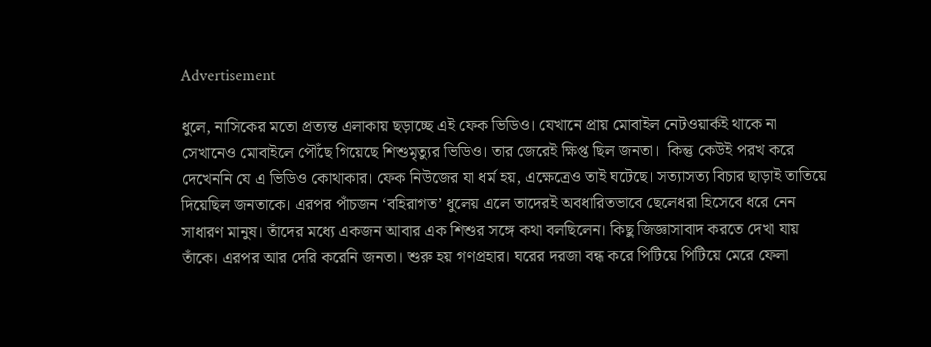Advertisement

ধুলে, নাসিকের মতো প্রত্যন্ত এলাকায় ছড়াচ্ছে এই ফেক ভিডিও। যেখানে প্রায় মোবাইল নেটওয়ার্কই থাকে না সেখানেও মোবাইলে পৌঁছে গিয়েছে শিশুমৃত্যুর ভিডিও। তার জেরেই ক্ষিপ্ত ছিল জনতা।  কিন্তু কেউই পরখ করে দেখেননি যে এ ভিডিও কোথাকার। ফেক নিউজের যা ধর্ম হয়, এক্ষেত্রেও তাই ঘটেছে। সত্যাসত্য বিচার ছাড়াই তাতিয়ে দিয়েছিল জনতাকে। এরপর পাঁচজন ‘বহিরাগত’ ধুলেয় এলে তাদেরই অবধারিতভাবে ছেলেধরা হিসেবে ধরে নেন সাধারণ মানুষ। তাঁদের মধ্যে একজন আবার এক শিশুর সঙ্গে কথা বলছিলেন। কিছু জিজ্ঞাসাবাদ করতে দেখা যায় তাঁকে। এরপর আর দেরি করেনি জনতা। শুরু হয় গণপ্রহার। ঘরের দরজা বন্ধ করে পিটিয়ে পিটিয়ে মেরে ফেলা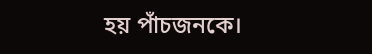হয় পাঁচজনকে।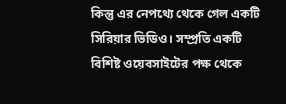কিন্তু এর নেপথ্যে থেকে গেল একটি সিরিয়ার ভিডিও। সম্প্রতি একটি বিশিষ্ট ওয়েবসাইটের পক্ষ থেকে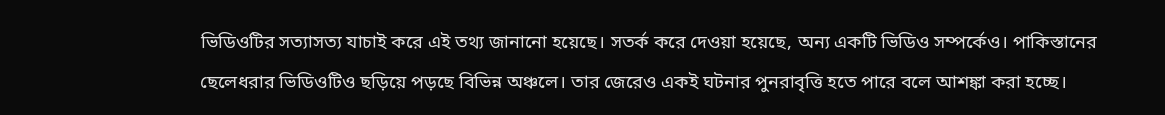ভিডিওটির সত্যাসত্য যাচাই করে এই তথ্য জানানো হয়েছে। সতর্ক করে দেওয়া হয়েছে, অন্য একটি ভিডিও সম্পর্কেও। পাকিস্তানের ছেলেধরার ভিডিওটিও ছড়িয়ে পড়ছে বিভিন্ন অঞ্চলে। তার জেরেও একই ঘটনার পুনরাবৃত্তি হতে পারে বলে আশঙ্কা করা হচ্ছে।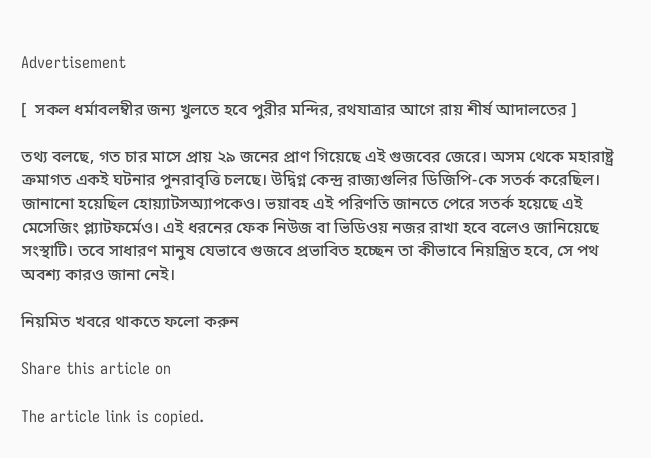Advertisement

[  সকল ধর্মাবলম্বীর জন্য খুলতে হবে পুরীর মন্দির, রথযাত্রার আগে রায় শীর্ষ আদালতের ]

তথ্য বলছে, গত চার মাসে প্রায় ২৯ জনের প্রাণ গিয়েছে এই গুজবের জেরে। অসম থেকে মহারাষ্ট্র ক্রমাগত একই ঘটনার পুনরাবৃত্তি চলছে। উদ্বিগ্ন কেন্দ্র রাজ্যগুলির ডিজিপি-কে সতর্ক করেছিল। জানানো হয়েছিল হোয়্যাটসঅ্যাপকেও। ভয়াবহ এই পরিণতি জানতে পেরে সতর্ক হয়েছে এই মেসেজিং প্ল্যাটফর্মেও। এই ধরনের ফেক নিউজ বা ভিডিওয় নজর রাখা হবে বলেও জানিয়েছে সংস্থাটি। তবে সাধারণ মানুষ যেভাবে গুজবে প্রভাবিত হচ্ছেন তা কীভাবে নিয়ন্ত্রিত হবে, সে পথ অবশ্য কারও জানা নেই।

নিয়মিত খবরে থাকতে ফলো করুন

Share this article on

The article link is copied.